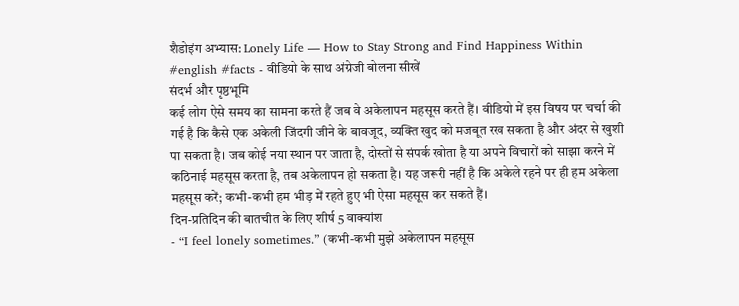शैडोइंग अभ्यास: Lonely Life — How to Stay Strong and Find Happiness Within #english #facts - वीडियो के साथ अंग्रेजी बोलना सीखें
संदर्भ और पृष्ठभूमि
कई लोग ऐसे समय का सामना करते हैं जब वे अकेलापन महसूस करते हैं। वीडियो में इस विषय पर चर्चा की गई है कि कैसे एक अकेली जिंदगी जीने के बावजूद, व्यक्ति खुद को मजबूत रख सकता है और अंदर से खुशी पा सकता है। जब कोई नया स्थान पर जाता है, दोस्तों से संपर्क खोता है या अपने विचारों को साझा करने में कठिनाई महसूस करता है, तब अकेलापन हो सकता है। यह जरूरी नहीं है कि अकेले रहने पर ही हम अकेला महसूस करें; कभी-कभी हम भीड़ में रहते हुए भी ऐसा महसूस कर सकते हैं।
दिन-प्रतिदिन की बातचीत के लिए शीर्ष 5 वाक्यांश
- “I feel lonely sometimes.” (कभी-कभी मुझे अकेलापन महसूस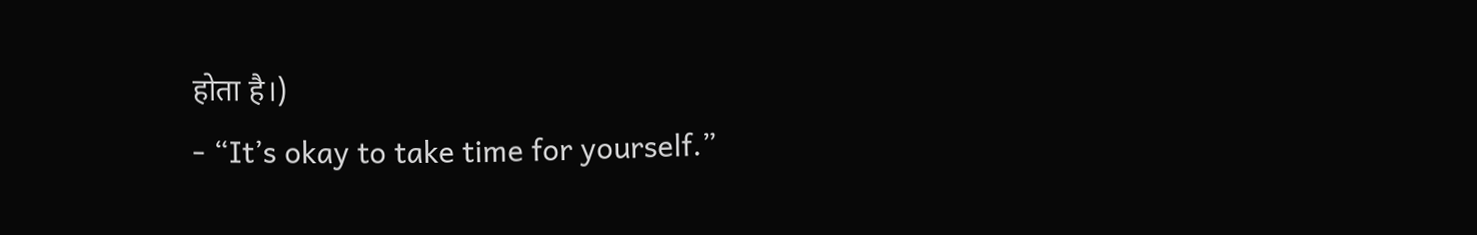होता है।)
- “It’s okay to take time for yourself.”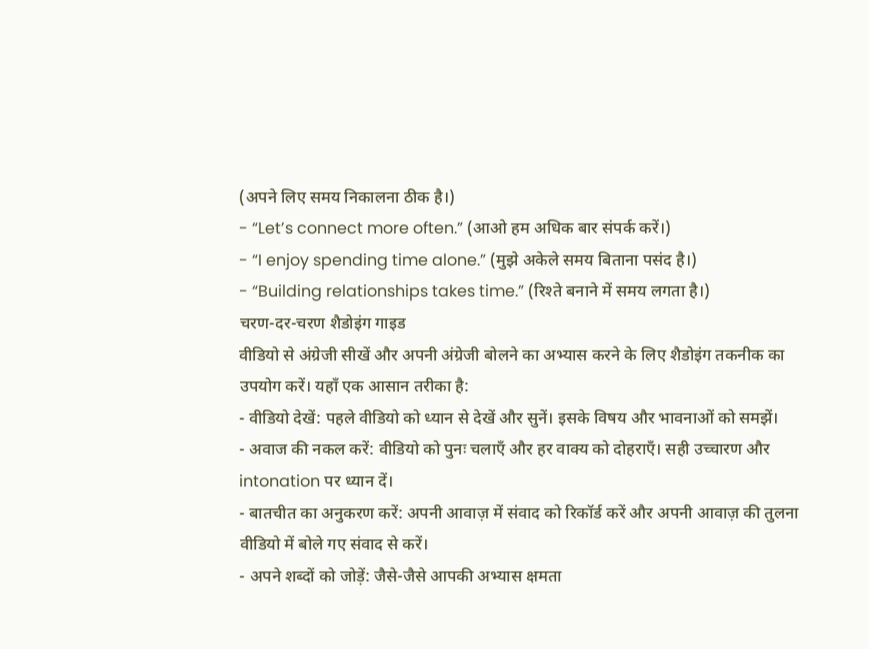(अपने लिए समय निकालना ठीक है।)
- “Let’s connect more often.” (आओ हम अधिक बार संपर्क करें।)
- “I enjoy spending time alone.” (मुझे अकेले समय बिताना पसंद है।)
- “Building relationships takes time.” (रिश्ते बनाने में समय लगता है।)
चरण-दर-चरण शैडोइंग गाइड
वीडियो से अंग्रेजी सीखें और अपनी अंग्रेजी बोलने का अभ्यास करने के लिए शैडोइंग तकनीक का उपयोग करें। यहाँ एक आसान तरीका है:
- वीडियो देखें: पहले वीडियो को ध्यान से देखें और सुनें। इसके विषय और भावनाओं को समझें।
- अवाज की नकल करें: वीडियो को पुनः चलाएँ और हर वाक्य को दोहराएँ। सही उच्चारण और intonation पर ध्यान दें।
- बातचीत का अनुकरण करें: अपनी आवाज़ में संवाद को रिकॉर्ड करें और अपनी आवाज़ की तुलना वीडियो में बोले गए संवाद से करें।
- अपने शब्दों को जोड़ें: जैसे-जैसे आपकी अभ्यास क्षमता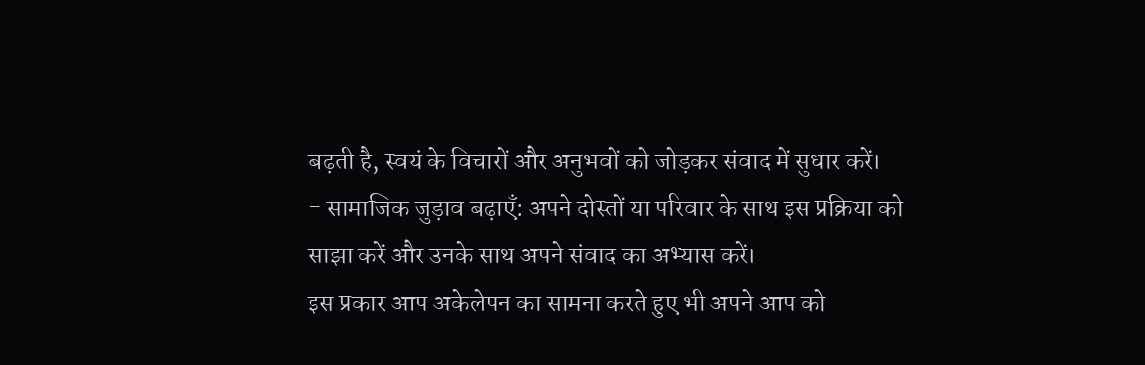बढ़ती है, स्वयं के विचारों और अनुभवों को जोड़कर संवाद में सुधार करें।
- सामाजिक जुड़ाव बढ़ाएँ: अपने दोस्तों या परिवार के साथ इस प्रक्रिया को साझा करें और उनके साथ अपने संवाद का अभ्यास करें।
इस प्रकार आप अकेलेपन का सामना करते हुए भी अपने आप को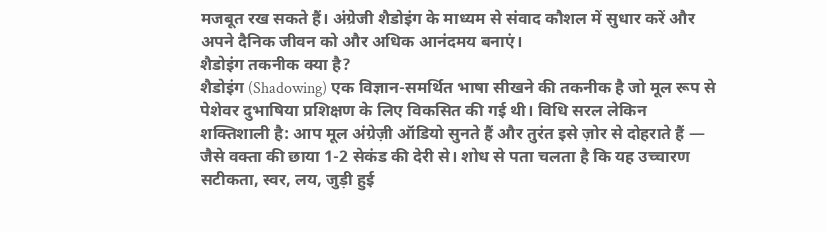मजबूत रख सकते हैं। अंग्रेजी शैडोइंग के माध्यम से संवाद कौशल में सुधार करें और अपने दैनिक जीवन को और अधिक आनंदमय बनाएं।
शैडोइंग तकनीक क्या है?
शैडोइंग (Shadowing) एक विज्ञान-समर्थित भाषा सीखने की तकनीक है जो मूल रूप से पेशेवर दुभाषिया प्रशिक्षण के लिए विकसित की गई थी। विधि सरल लेकिन शक्तिशाली है: आप मूल अंग्रेज़ी ऑडियो सुनते हैं और तुरंत इसे ज़ोर से दोहराते हैं — जैसे वक्ता की छाया 1-2 सेकंड की देरी से। शोध से पता चलता है कि यह उच्चारण सटीकता, स्वर, लय, जुड़ी हुई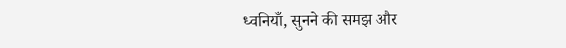ध्वनियाँ, सुनने की समझ और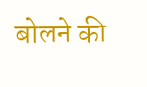बोलने की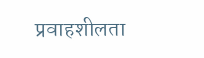प्रवाहशीलता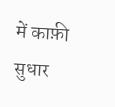में काफ़ी सुधार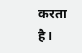करता है।